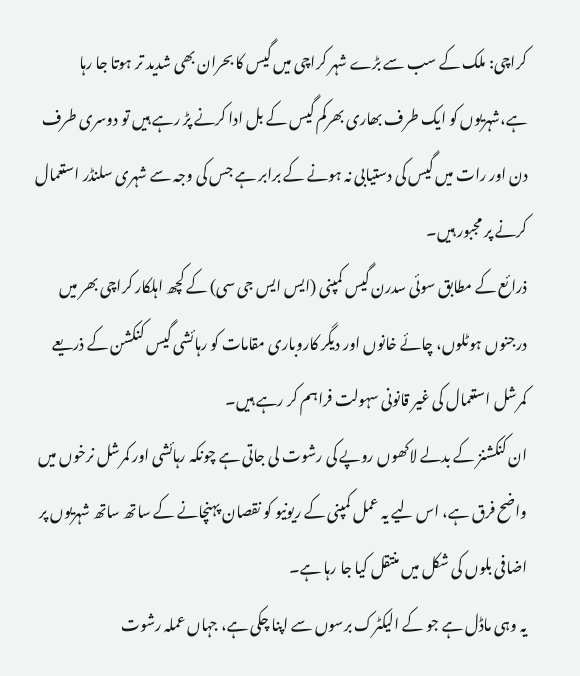کراچی: ملک کے سب سے بڑے شہر کراچی میں گیس کا بحران بھی شدید تر ہوتا جا رہا ہے،شہریوں کو ایک طرف بھاری بھرکم گیس کے بل ادا کرنے پڑ رہے ہیں تو دوسری طرف دن اور رات میں گیس کی دستیابی نہ ہونے کے برابر ہے جس کی وجہ سے شہری سلنڈر استعمال کرنے پر مجبور ہیں۔
ذرائع کے مطابق سوئی سدرن گیس کمپنی (ایس ایس جی سی) کے کچھ اہلکار کراچی بھر میں درجنوں ہوٹلوں، چائے خانوں اور دیگر کاروباری مقامات کو رہائشی گیس کنکشن کے ذریعے کمرشل استعمال کی غیر قانونی سہولت فراہم کر رہے ہیں۔
ان کنکشنز کے بدلے لاکھوں روپے کی رشوت لی جاتی ہے چونکہ رہائشی اور کمرشل نرخوں میں واضح فرق ہے، اس لیے یہ عمل کمپنی کے ریونیو کو نقصان پہنچانے کے ساتھ ساتھ شہریوں پر اضافی بلوں کی شکل میں منتقل کیا جا رہا ہے۔
یہ وہی ماڈل ہے جو کے الیکٹرک برسوں سے اپنا چکی ہے، جہاں عملہ رشوت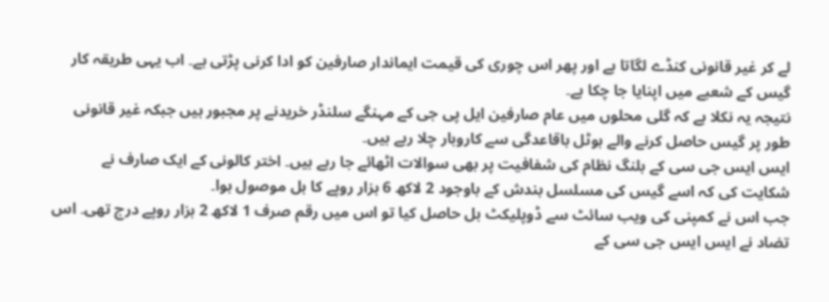لے کر غیر قانونی کنڈے لگاتا ہے اور پھر اس چوری کی قیمت ایماندار صارفین کو ادا کرنی پڑتی ہے۔ اب یہی طریقہ کار گیس کے شعبے میں اپنایا جا چکا ہے۔
نتیجہ یہ نکلا ہے کہ گلی محلوں میں عام صارفین ایل پی جی کے مہنگے سلنڈر خریدنے پر مجبور ہیں جبکہ غیر قانونی طور پر گیس حاصل کرنے والے ہوٹل باقاعدگی سے کاروبار چلا رہے ہیں۔
ایس ایس جی سی کے بلنگ نظام کی شفافیت پر بھی سوالات اٹھائے جا رہے ہیں۔ اختر کالونی کے ایک صارف نے شکایت کی کہ اسے گیس کی مسلسل بندش کے باوجود 2 لاکھ 6 ہزار روپے کا بل موصول ہوا۔
جب اس نے کمپنی کی ویب سائٹ سے ڈوپلیکٹ بل حاصل کیا تو اس میں رقم صرف 1 لاکھ 2 ہزار روپے درج تھی۔ اس تضاد نے ایس ایس جی سی کے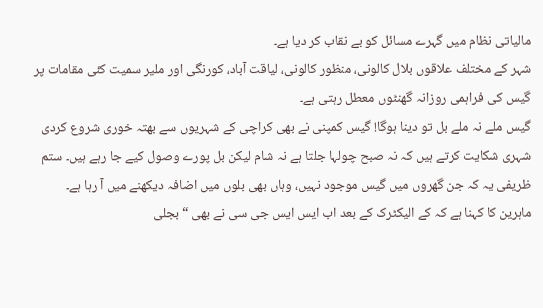مالیاتی نظام میں گہرے مسائل کو بے نقاب کر دیا ہے۔
شہر کے مختلف علاقوں بلال کالونی، منظور کالونی، لیاقت آباد، کورنگی اور ملیر سمیت کئی مقامات پر گیس کی فراہمی روزانہ گھنٹوں معطل رہتی ہے۔
گیس ملے نہ ملے بل تو دینا ہوگا! گیس کمپنی نے بھی کراچی کے شہریوں سے بھتہ خوری شروع کردی
شہری شکایت کرتے ہیں کہ نہ صبح چولہا جلتا ہے نہ شام لیکن بل پورے وصول کیے جا رہے ہیں۔ ستم ظریفی یہ کہ جن گھروں میں گیس موجود نہیں، وہاں بھی بلوں میں اضافہ دیکھنے میں آ رہا ہے۔
ماہرین کا کہنا ہے کہ کے الیکٹرک کے بعد اب ایس ایس جی سی نے بھی “بجلی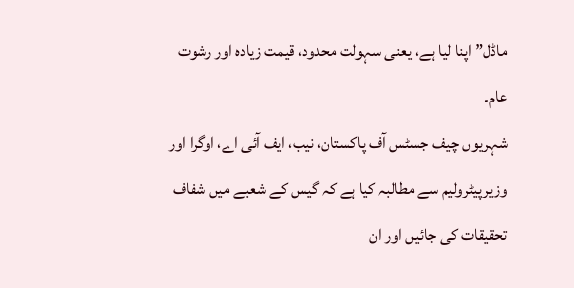ماڈل” اپنا لیا ہے، یعنی سہولت محدود، قیمت زیادہ اور رشوت عام۔
شہریوں چیف جسٹس آف پاکستان، نیب، ایف آئی اے، اوگرا اور وزیرپیٹرولیم سے مطالبہ کیا ہے کہ گیس کے شعبے میں شفاف تحقیقات کی جائیں اور ان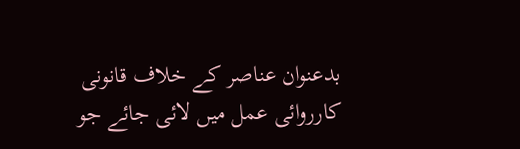بدعنوان عناصر کے خلاف قانونی کارروائی عمل میں لائی جائے جو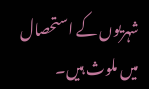شہریوں کے استحصال میں ملوث ہیں۔